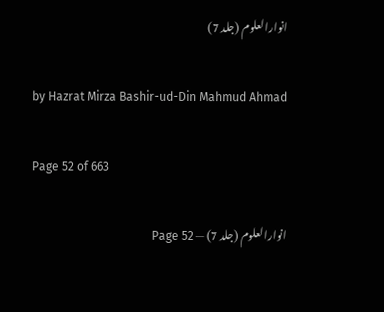انوارالعلوم (جلد 7)

by Hazrat Mirza Bashir-ud-Din Mahmud Ahmad

Page 52 of 663

انوارالعلوم (جلد 7) — Page 52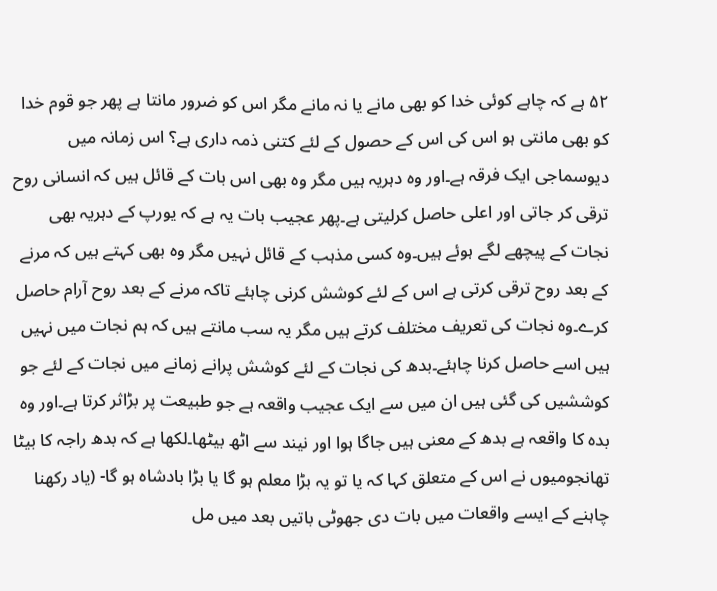۵۲ ہے کہ چاہے کوئی خدا کو بھی مانے یا نہ مانے مگر اس کو ضرور مانتا ہے پھر جو قوم خدا کو بھی مانتی ہو اس کی اس کے حصول کے لئے کتنی ذمہ داری ہے؟ اس زمانہ میں دیوسماجی ایک فرقہ ہے۔اور وہ دہریہ ہیں مگر وہ بھی اس بات کے قائل ہیں کہ انسانی روح ترقی کر جاتی اور اعلی حاصل کرلیتی ہے۔پھر عجیب بات یہ ہے کہ یورپ کے دہریہ بھی نجات کے پیچھے لگے ہوئے ہیں۔وہ کسی مذہب کے قائل نہیں مگر وہ بھی کہتے ہیں کہ مرنے کے بعد روح ترقی کرتی ہے اس کے لئے کوشش کرنی چاہئے تاکہ مرنے کے بعد روح آرام حاصل کرے۔وہ نجات کی تعریف مختلف کرتے ہیں مگر یہ سب مانتے ہیں کہ ہم نجات میں نہیں ہیں اسے حاصل کرنا چاہئے۔بدھ کی نجات کے لئے کوشش پرانے زمانے میں نجات کے لئے جو کوششیں کی گئی ہیں ان میں سے ایک عجیب واقعہ ہے جو طبیعت پر بڑاثر کرتا ہے۔اور وہ بدہ کا واقعہ ہے بدھ کے معنی ہیں جاگا ہوا اور نیند سے اٹھ بیٹھا۔لکھا ہے کہ بدھ راجہ کا بیٹا تھانجومیوں نے اس کے متعلق کہا کہ یا تو یہ بڑا معلم ہو گا یا بڑا بادشاہ ہو گا- (یاد رکھنا چاہنے کے ایسے واقعات میں بات دی جھوٹی باتیں بعد میں مل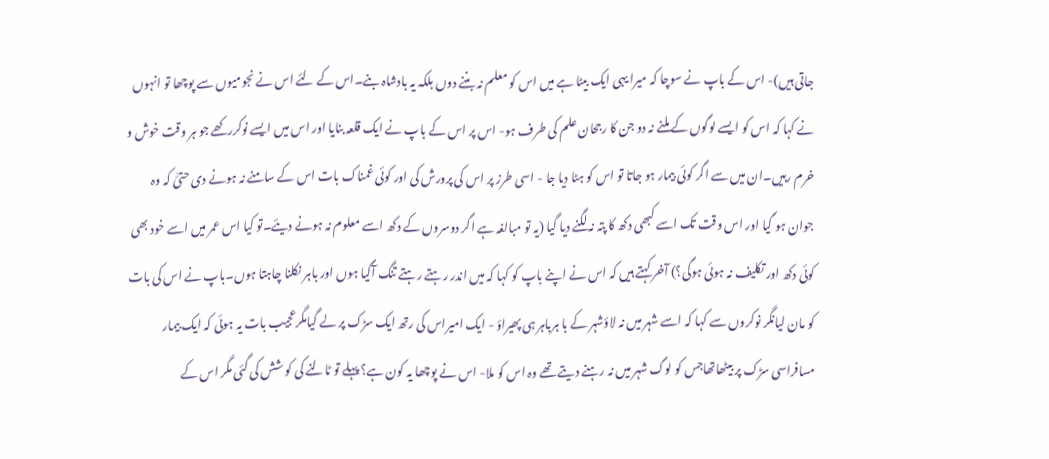جاتی ہیں)- اس کے باپ نے سوچا کہ میرا یہی ایک بیٹا ہے میں اس کو معلم نہ بننے دوں بلکہ یہ بادشاہ بنے۔اس کے لئے اس نے نجومیوں سے پوچھا تو انہوں نے کہا کہ اس کو ایسے لوگوں کے ملنے نہ دو جن کا رجحان علم کی طرف ہو- اس پر اس کے باپ نے ایک قلعہ بنایا اور اس میں ایسے نوکررکھے جو ہر وقت خوش و خرم رہیں۔ان میں سے اگر کوئی بیمار ہو جاتا تو اس کو ہٹا دیا جا - اسی طرز پر اس کی پرورش کی اور کوئی غمناک بات اس کے سامنے نہ ہونے دی حتیّٰ کہ وہ جوان ہو گیا اور اس وقت تک اسے کبھی دکھ کا پتہ نہ لگنے دیا گیا (یہ تو مبالغہ ہے اگر دوسروں کے دکھ اسے معلوم نہ ہونے دیئے۔تو کیا اس عمر میں اسے خود بھی کوئی دکھ اور تکلیف نہ ہوئی ہوگی؟) آخر کہتے ہیں کہ اس نے اپنے باپ کو کہا کہ میں اندر رہتے رہتے تنگ آگیا ہوں اور باہر نکلنا چاہتا ہوں۔باپ نے اس کی بات کو مان لیانگر نوکروں سے کہا کہ اسے شہر میں نہ لاؤشہر کے با ہرباہر ہی پھیراؤ - ایک امیراس کی رتھ ایک سڑک پر لے گیامگرعجیب بات یہ ہوئی کہ ایک بیمار مسافراسی سڑک پر بیٹھاتھاجس کو لوگ شہر میں نہ رہنے دیتے تھے وہ اس کو ملا- اس نے پوچھا یہ کون ہے؟ پہلے تو ٹالنے کی کو شش کی گئی مگر اس کے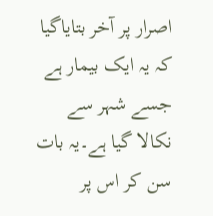اصرار پر آخر بتایاگیا کہ یہ ایک بیمار ہے جسے شہر سے نکالا گیا ہے۔یہ بات سن کر اس پر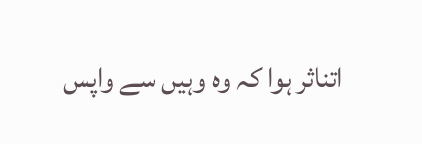اتناثر ہوا کہ وہ وہیں سے واپس